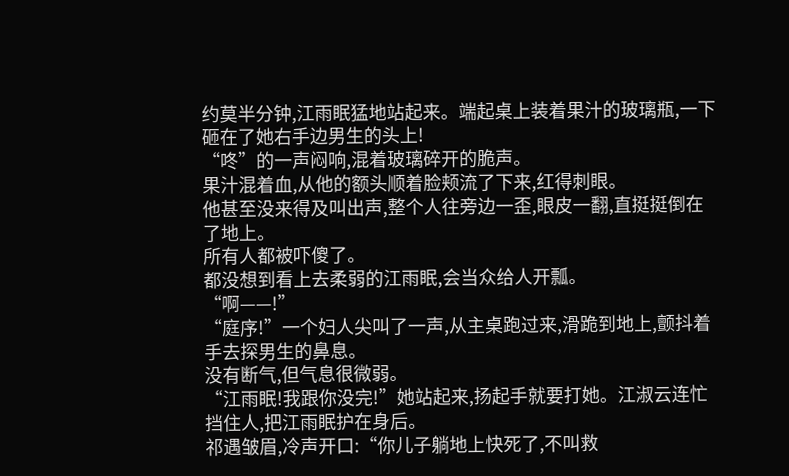约莫半分钟,江雨眠猛地站起来。端起桌上装着果汁的玻璃瓶,一下砸在了她右手边男生的头上!
“咚”的一声闷响,混着玻璃碎开的脆声。
果汁混着血,从他的额头顺着脸颊流了下来,红得刺眼。
他甚至没来得及叫出声,整个人往旁边一歪,眼皮一翻,直挺挺倒在了地上。
所有人都被吓傻了。
都没想到看上去柔弱的江雨眠,会当众给人开瓢。
“啊——!”
“庭序!”一个妇人尖叫了一声,从主桌跑过来,滑跪到地上,颤抖着手去探男生的鼻息。
没有断气,但气息很微弱。
“江雨眠!我跟你没完!”她站起来,扬起手就要打她。江淑云连忙挡住人,把江雨眠护在身后。
祁遇皱眉,冷声开口:“你儿子躺地上快死了,不叫救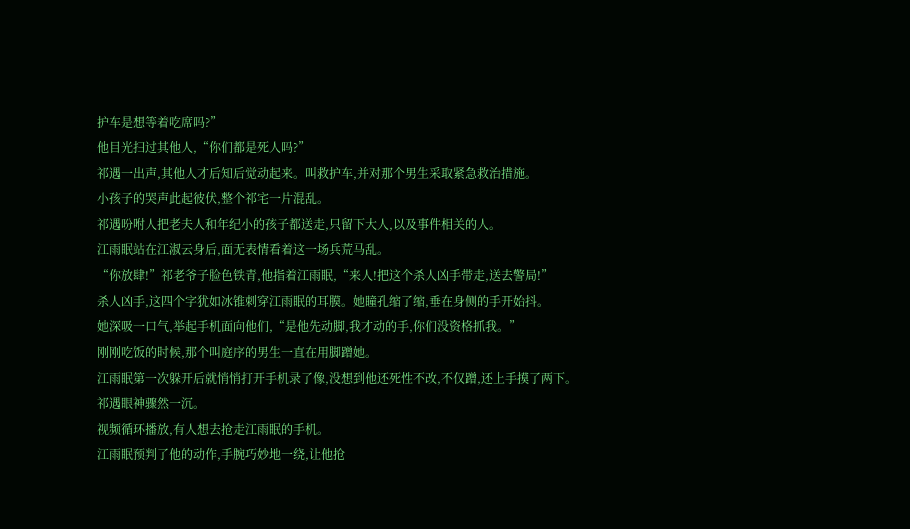护车是想等着吃席吗?”
他目光扫过其他人,“你们都是死人吗?”
祁遇一出声,其他人才后知后觉动起来。叫救护车,并对那个男生采取紧急救治措施。
小孩子的哭声此起彼伏,整个祁宅一片混乱。
祁遇吩咐人把老夫人和年纪小的孩子都送走,只留下大人,以及事件相关的人。
江雨眠站在江淑云身后,面无表情看着这一场兵荒马乱。
“你放肆!”祁老爷子脸色铁青,他指着江雨眠,“来人!把这个杀人凶手带走,送去警局!”
杀人凶手,这四个字犹如冰锥刺穿江雨眠的耳膜。她瞳孔缩了缩,垂在身侧的手开始抖。
她深吸一口气,举起手机面向他们,“是他先动脚,我才动的手,你们没资格抓我。”
刚刚吃饭的时候,那个叫庭序的男生一直在用脚蹭她。
江雨眠第一次躲开后就悄悄打开手机录了像,没想到他还死性不改,不仅蹭,还上手摸了两下。
祁遇眼神骤然一沉。
视频循环播放,有人想去抢走江雨眠的手机。
江雨眠预判了他的动作,手腕巧妙地一绕,让他抢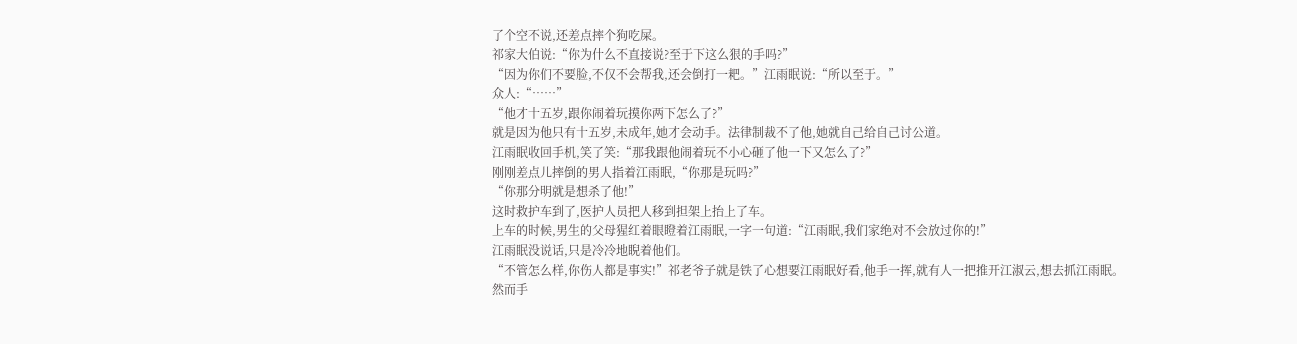了个空不说,还差点摔个狗吃屎。
祁家大伯说:“你为什么不直接说?至于下这么狠的手吗?”
“因为你们不要脸,不仅不会帮我,还会倒打一耙。”江雨眠说:“所以至于。”
众人:“……”
“他才十五岁,跟你闹着玩摸你两下怎么了?”
就是因为他只有十五岁,未成年,她才会动手。法律制裁不了他,她就自己给自己讨公道。
江雨眠收回手机,笑了笑:“那我跟他闹着玩不小心砸了他一下又怎么了?”
刚刚差点儿摔倒的男人指着江雨眠,“你那是玩吗?”
“你那分明就是想杀了他!”
这时救护车到了,医护人员把人移到担架上抬上了车。
上车的时候,男生的父母猩红着眼瞪着江雨眠,一字一句道:“江雨眠,我们家绝对不会放过你的!”
江雨眠没说话,只是冷冷地睨着他们。
“不管怎么样,你伤人都是事实!”祁老爷子就是铁了心想要江雨眠好看,他手一挥,就有人一把推开江淑云,想去抓江雨眠。
然而手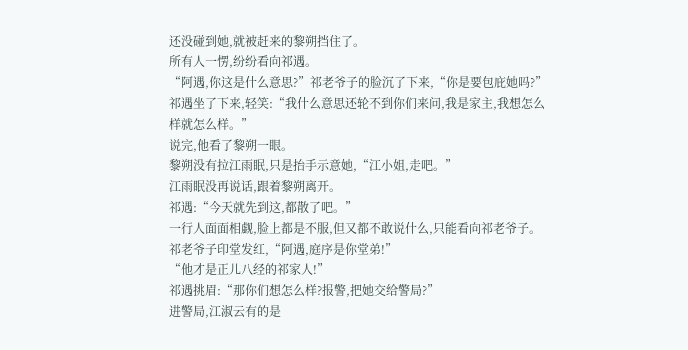还没碰到她,就被赶来的黎朔挡住了。
所有人一愣,纷纷看向祁遇。
“阿遇,你这是什么意思?”祁老爷子的脸沉了下来,“你是要包庇她吗?”
祁遇坐了下来,轻笑:“我什么意思还轮不到你们来问,我是家主,我想怎么样就怎么样。”
说完,他看了黎朔一眼。
黎朔没有拉江雨眠,只是抬手示意她,“江小姐,走吧。”
江雨眠没再说话,跟着黎朔离开。
祁遇:“今天就先到这,都散了吧。”
一行人面面相觑,脸上都是不服,但又都不敢说什么,只能看向祁老爷子。
祁老爷子印堂发红,“阿遇,庭序是你堂弟!”
“他才是正儿八经的祁家人!”
祁遇挑眉:“那你们想怎么样?报警,把她交给警局?”
进警局,江淑云有的是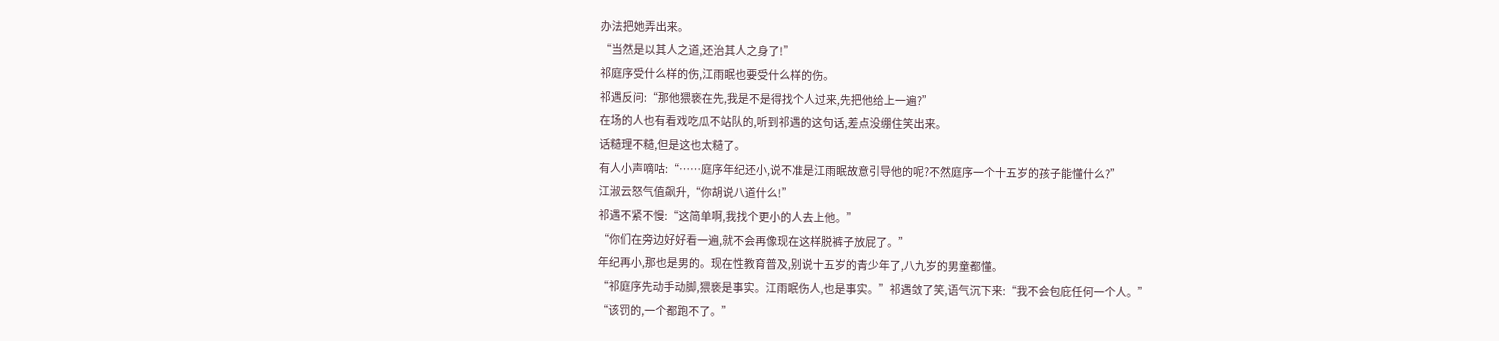办法把她弄出来。
“当然是以其人之道,还治其人之身了!”
祁庭序受什么样的伤,江雨眠也要受什么样的伤。
祁遇反问:“那他猥亵在先,我是不是得找个人过来,先把他给上一遍?”
在场的人也有看戏吃瓜不站队的,听到祁遇的这句话,差点没绷住笑出来。
话糙理不糙,但是这也太糙了。
有人小声嘀咕:“……庭序年纪还小,说不准是江雨眠故意引导他的呢?不然庭序一个十五岁的孩子能懂什么?”
江淑云怒气值飙升,“你胡说八道什么!”
祁遇不紧不慢:“这简单啊,我找个更小的人去上他。”
“你们在旁边好好看一遍,就不会再像现在这样脱裤子放屁了。”
年纪再小,那也是男的。现在性教育普及,别说十五岁的青少年了,八九岁的男童都懂。
“祁庭序先动手动脚,猥亵是事实。江雨眠伤人,也是事实。”祁遇敛了笑,语气沉下来:“我不会包庇任何一个人。”
“该罚的,一个都跑不了。”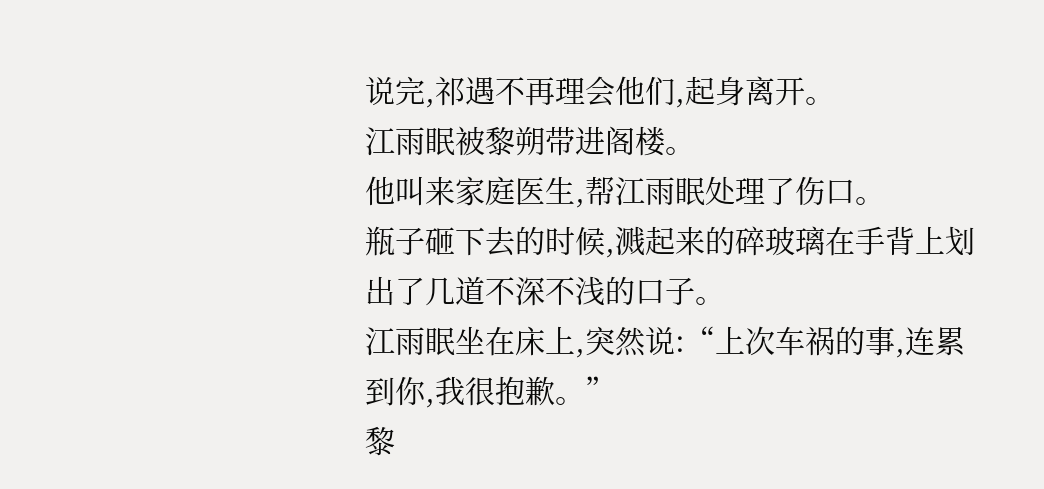说完,祁遇不再理会他们,起身离开。
江雨眠被黎朔带进阁楼。
他叫来家庭医生,帮江雨眠处理了伤口。
瓶子砸下去的时候,溅起来的碎玻璃在手背上划出了几道不深不浅的口子。
江雨眠坐在床上,突然说:“上次车祸的事,连累到你,我很抱歉。”
黎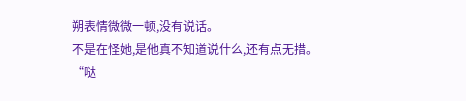朔表情微微一顿,没有说话。
不是在怪她,是他真不知道说什么,还有点无措。
“哒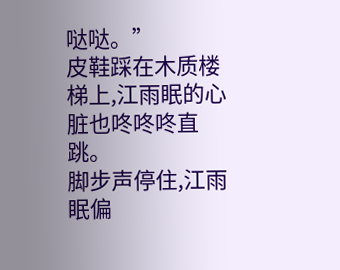哒哒。”
皮鞋踩在木质楼梯上,江雨眠的心脏也咚咚咚直跳。
脚步声停住,江雨眠偏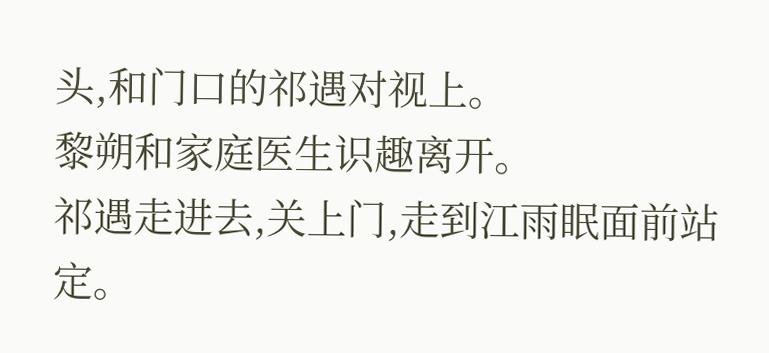头,和门口的祁遇对视上。
黎朔和家庭医生识趣离开。
祁遇走进去,关上门,走到江雨眠面前站定。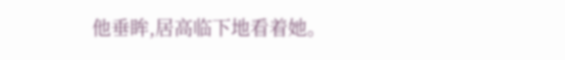他垂眸,居高临下地看着她。